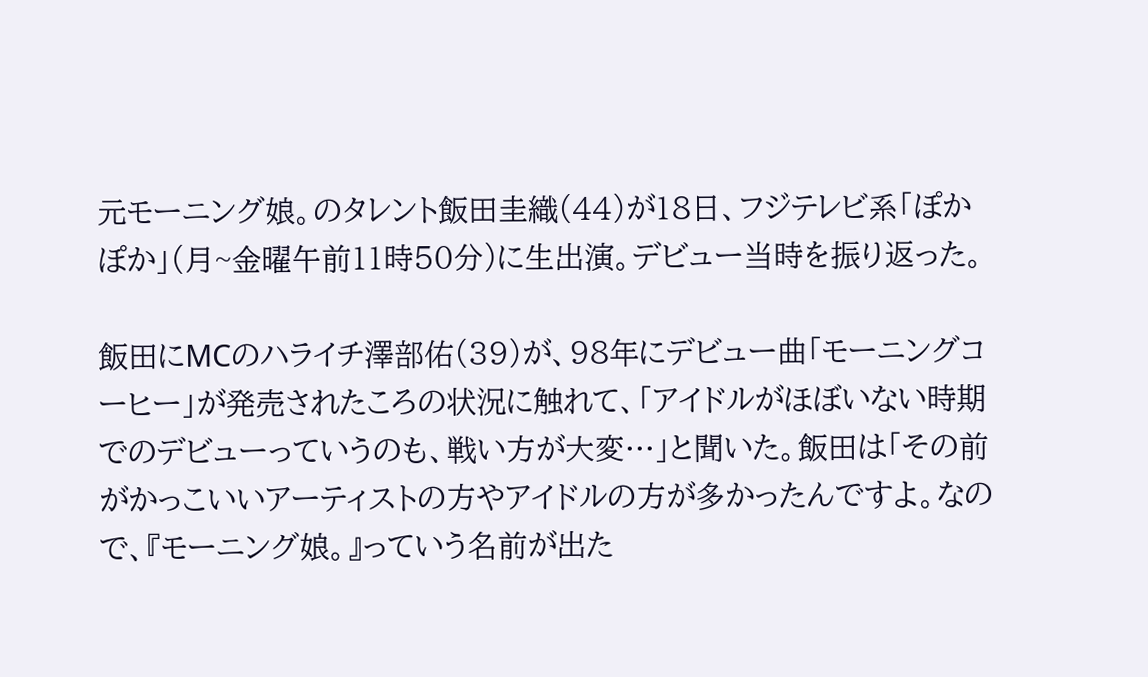元モーニング娘。のタレント飯田圭織(44)が18日、フジテレビ系「ぽかぽか」(月~金曜午前11時50分)に生出演。デビュー当時を振り返った。

飯田にMCのハライチ澤部佑(39)が、98年にデビュー曲「モーニングコーヒー」が発売されたころの状況に触れて、「アイドルがほぼいない時期でのデビューっていうのも、戦い方が大変…」と聞いた。飯田は「その前がかっこいいアーティストの方やアイドルの方が多かったんですよ。なので、『モーニング娘。』っていう名前が出た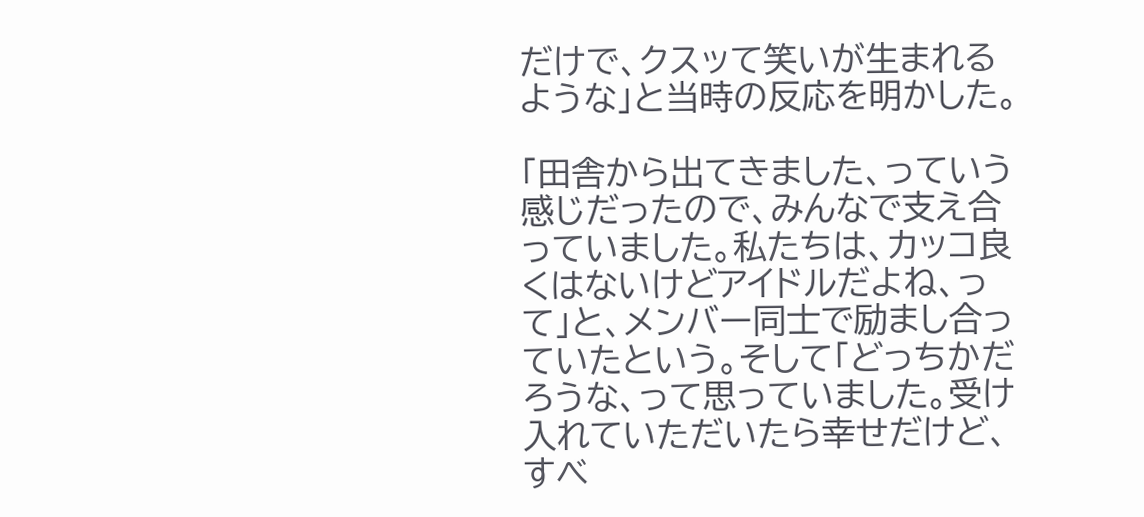だけで、クスッて笑いが生まれるような」と当時の反応を明かした。

「田舎から出てきました、っていう感じだったので、みんなで支え合っていました。私たちは、カッコ良くはないけどアイドルだよね、って」と、メンバー同士で励まし合っていたという。そして「どっちかだろうな、って思っていました。受け入れていただいたら幸せだけど、すべ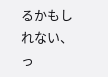るかもしれない、っ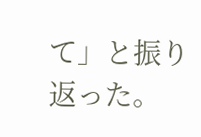て」と振り返った。